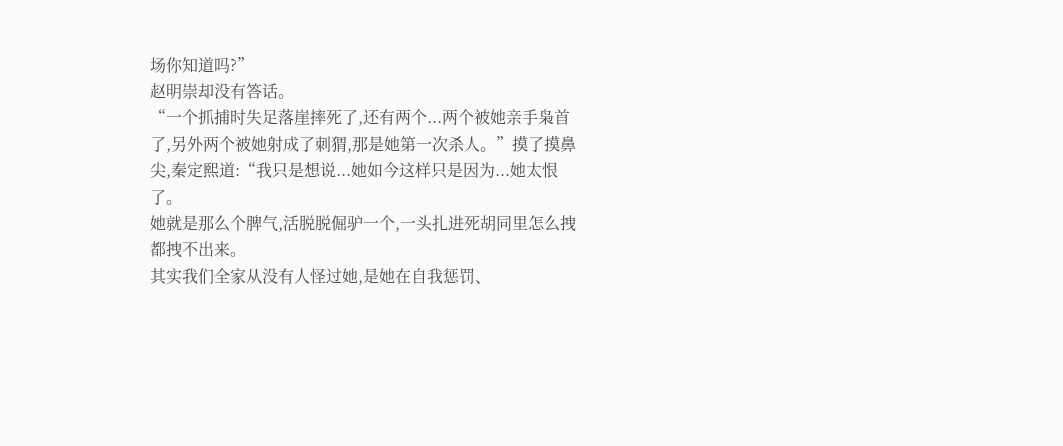场你知道吗?”
赵明崇却没有答话。
“一个抓捕时失足落崖摔死了,还有两个...两个被她亲手枭首了,另外两个被她射成了刺猬,那是她第一次杀人。”摸了摸鼻尖,秦定熙道:“我只是想说...她如今这样只是因为...她太恨了。
她就是那么个脾气,活脱脱倔驴一个,一头扎进死胡同里怎么拽都拽不出来。
其实我们全家从没有人怪过她,是她在自我惩罚、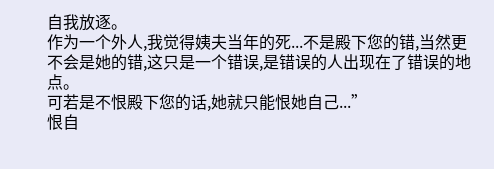自我放逐。
作为一个外人,我觉得姨夫当年的死...不是殿下您的错,当然更不会是她的错,这只是一个错误,是错误的人出现在了错误的地点。
可若是不恨殿下您的话,她就只能恨她自己...”
恨自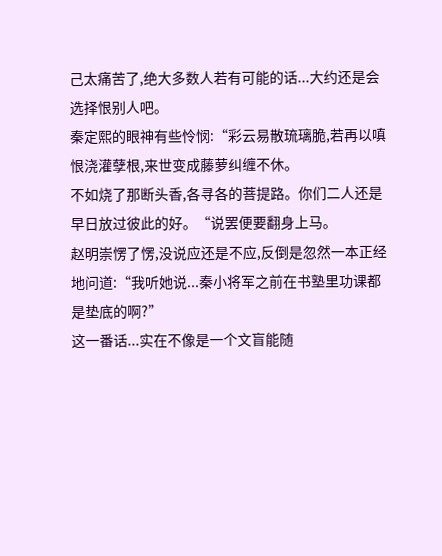己太痛苦了,绝大多数人若有可能的话...大约还是会选择恨别人吧。
秦定熙的眼神有些怜悯:“彩云易散琉璃脆,若再以嗔恨浇灌孽根,来世变成藤萝纠缠不休。
不如烧了那断头香,各寻各的菩提路。你们二人还是早日放过彼此的好。“说罢便要翻身上马。
赵明崇愣了愣,没说应还是不应,反倒是忽然一本正经地问道:“我听她说...秦小将军之前在书塾里功课都是垫底的啊?”
这一番话...实在不像是一个文盲能随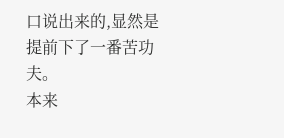口说出来的,显然是提前下了一番苦功夫。
本来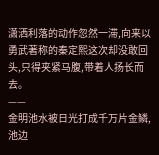潇洒利落的动作忽然一滞,向来以勇武著称的秦定熙这次却没敢回头,只得夹紧马腹,带着人扬长而去。
——
金明池水被日光打成千万片金鳞,池边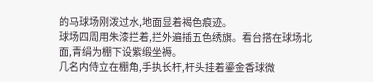的马球场刚泼过水,地面显着褐色痕迹。
球场四周用朱漆拦着,拦外遍插五色绣旗。看台搭在球场北面,青绢为棚下设紫缎坐褥。
几名内侍立在棚角,手执长杆,杆头挂着鎏金香球微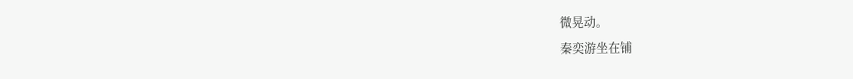微晃动。
秦奕游坐在铺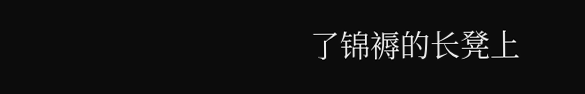了锦褥的长凳上